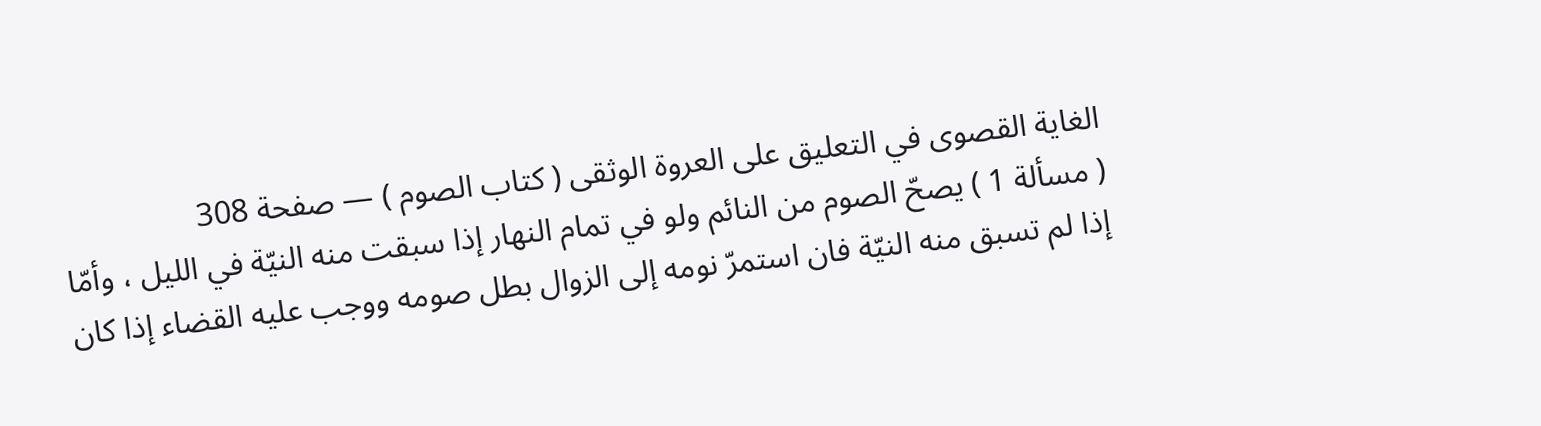الغاية القصوى في التعليق على العروة الوثقى ( كتاب الصوم ) — صفحة 308
( مسألة 1 ) يصحّ الصوم من النائم ولو في تمام النهار إذا سبقت منه النيّة في الليل ، وأمّا إذا لم تسبق منه النيّة فان استمرّ نومه إلى الزوال بطل صومه ووجب عليه القضاء إذا كان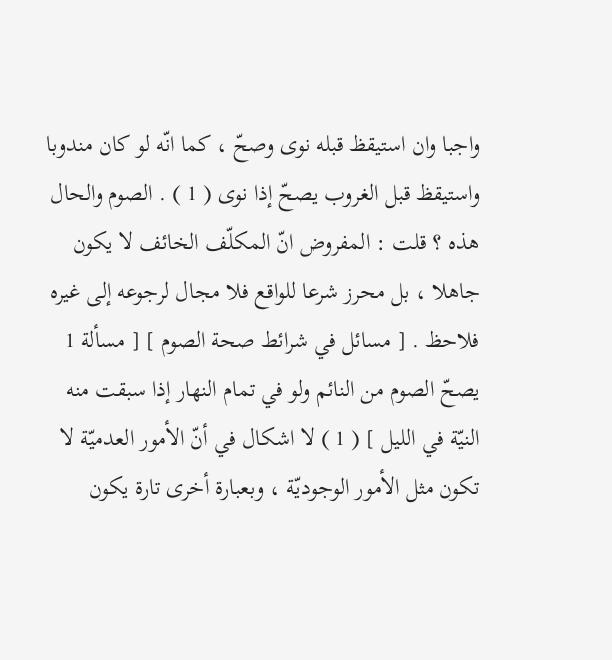واجبا وان استيقظ قبله نوى وصحّ ، كما انّه لو كان مندوبا واستيقظ قبل الغروب يصحّ إذا نوى ( 1 ) . الصوم والحال هذه ؟ قلت : المفروض انّ المكلّف الخائف لا يكون جاهلا ، بل محرز شرعا للواقع فلا مجال لرجوعه إلى غيره فلاحظ . [ مسائل في شرائط صحة الصوم ] [ مسألة 1 يصحّ الصوم من النائم ولو في تمام النهار إذا سبقت منه النيّة في الليل ] ( 1 ) لا اشكال في أنّ الأمور العدميّة لا تكون مثل الأمور الوجوديّة ، وبعبارة أخرى تارة يكون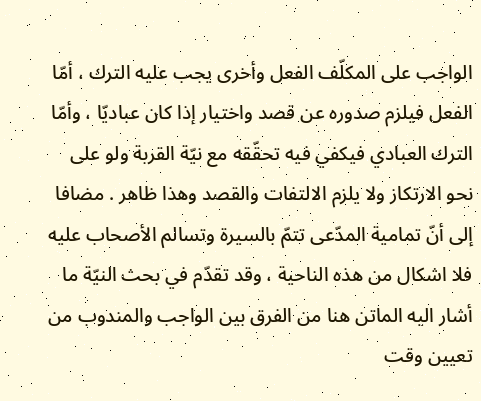الواجب على المكلّف الفعل وأخرى يجب عليه الترك ، أمّا الفعل فيلزم صدوره عن قصد واختيار إذا كان عباديّا ، وأمّا الترك العبادي فيكفي فيه تحقّقه مع نيّة القربة ولو على نحو الارتكاز ولا يلزم الالتفات والقصد وهذا ظاهر . مضافا إلى أنّ تمامية المدّعى تتمّ بالسيرة وتسالم الأصحاب عليه فلا اشكال من هذه الناحية ، وقد تقدّم في بحث النيّة ما أشار اليه الماتن هنا من الفرق بين الواجب والمندوب من تعيين وقت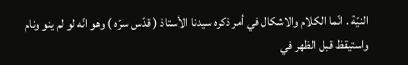النيّة . انّما الكلام والاشكال في أمر ذكره سيدنا الأستاذ ( قدّس سرّه ) وهو انّه لو لم ينو ونام واستيقظ قبل الظهر في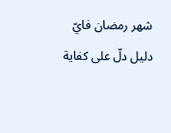شهر رمضان فايّ دليل دلّ على كفاية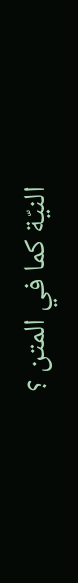النيّة كما في المتن ؟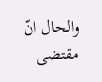والحال انّ مقتضى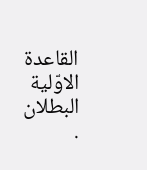القاعدة الاوّلية البطلان .